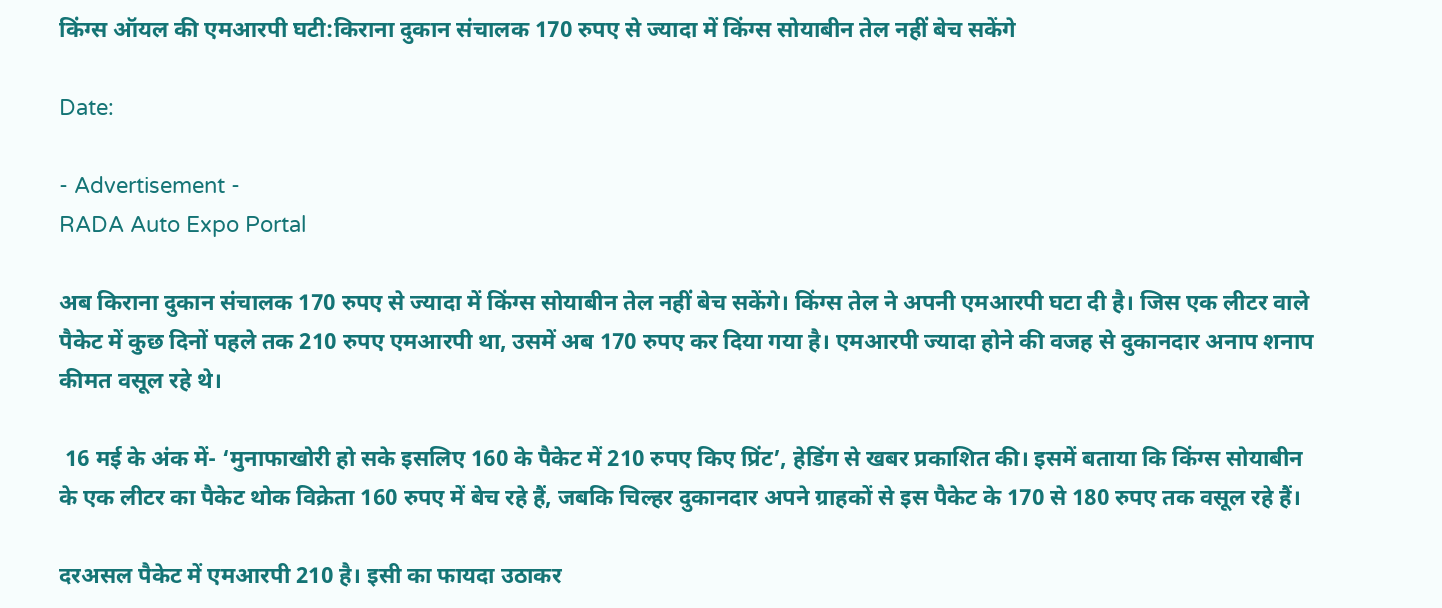किंग्स ऑयल की एमआरपी घटी:किराना दुकान संचालक 170 रुपए से ज्यादा में किंग्स सोयाबीन तेल नहीं बेच सकेंगे

Date:

- Advertisement -
RADA Auto Expo Portal

अब किराना दुकान संचालक 170 रुपए से ज्यादा में किंग्स सोयाबीन तेल नहीं बेच सकेंगे। किंग्स तेल ने अपनी एमआरपी घटा दी है। जिस एक लीटर वाले पैकेट में कुछ दिनों पहले तक 210 रुपए एमआरपी था, उसमें अब 170 रुपए कर दिया गया है। एमआरपी ज्यादा होने की वजह से दुकानदार अनाप शनाप कीमत वसूल रहे थे।

 16 मई के अंक में- ‘मुनाफाखोरी हो सके इसलिए 160 के पैकेट में 210 रुपए किए प्रिंट’, हेडिंग से खबर प्रकाशित की। इसमें बताया कि किंग्स सोयाबीन के एक लीटर का पैकेट थोक विक्रेता 160 रुपए में बेच रहे हैं, जबकि चिल्हर दुकानदार अपने ग्राहकों से इस पैकेट के 170 से 180 रुपए तक वसूल रहे हैं।

दरअसल पैकेट में एमआरपी 210 है। इसी का फायदा उठाकर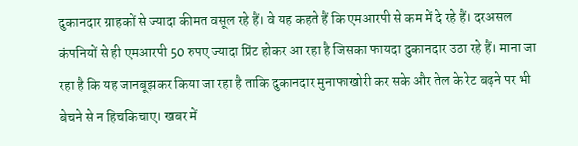दुकानदार ग्राहकों से ज्यादा कीमत वसूल रहे हैं। वे यह कहते हैं कि एमआरपी से कम में दे रहे हैं। दरअसल कंपनियों से ही एमआरपी 50 रुपए ज्यादा प्रिंट होकर आ रहा है जिसका फायदा दुकानदार उठा रहे हैं। माना जा रहा है कि यह जानबूझकर किया जा रहा है ताकि दुकानदार मुनाफाखोरी कर सके और तेल के रेट बढ़ने पर भी बेचने से न हिचकिचाए। खबर में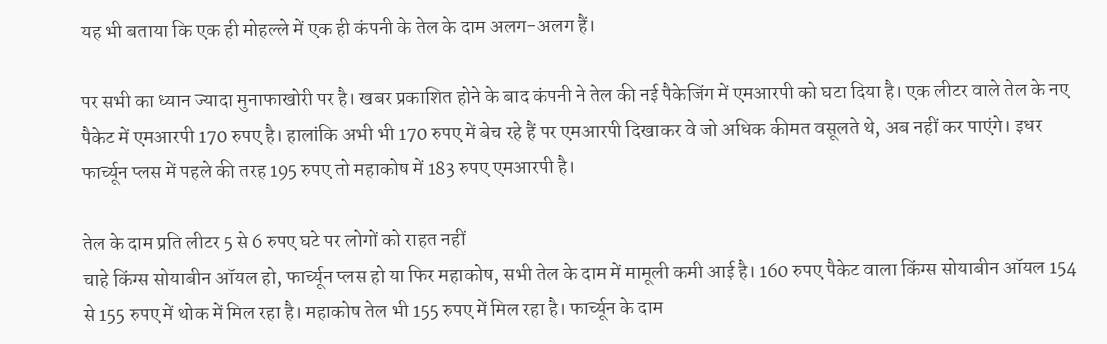यह भी बताया कि एक ही मोहल्ले में एक ही कंपनी के तेल के दाम अलग-अलग हैं।

पर सभी का ध्यान ज्यादा मुनाफाखोरी पर है। खबर प्रकाशित होने के बाद कंपनी ने तेल की नई पैकेजिंग में एमआरपी को घटा दिया है। एक लीटर वाले तेल के नए पैकेट में एमआरपी 170 रुपए है। हालांकि अभी भी 170 रुपए में बेच रहे हैं पर एमआरपी दिखाकर वे जो अधिक कीमत वसूलते थे, अब नहीं कर पाएंगे। इधर फार्च्यून प्लस में पहले की तरह 195 रुपए तो महाकोष में 183 रुपए एमआरपी है।

तेल के दाम प्रति लीटर 5 से 6 रुपए घटे पर लोगों को राहत नहीं
चाहे किंग्स सोयाबीन ऑयल हो, फार्च्यून प्लस हो या फिर महाकोष, सभी तेल के दाम में मामूली कमी आई है। 160 रुपए पैकेट वाला किंग्स सोयाबीन ऑयल 154 से 155 रुपए में थोक में मिल रहा है। महाकोष तेल भी 155 रुपए में मिल रहा है। फार्च्यून के दाम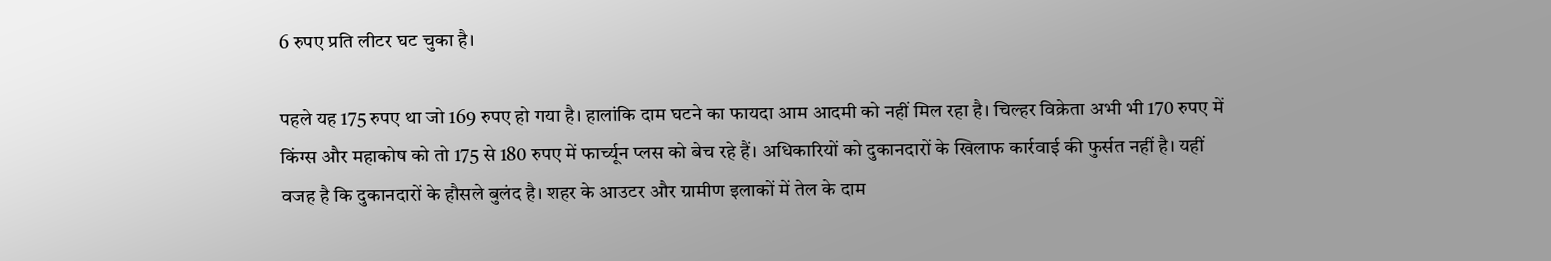6 रुपए प्रति लीटर घट चुका है।

पहले यह 175 रुपए था जो 169 रुपए हो गया है। हालांकि दाम घटने का फायदा आम आदमी को नहीं मिल रहा है। चिल्हर विक्रेता अभी भी 170 रुपए में किंग्स और महाकोष को तो 175 से 180 रुपए में फार्च्यून प्लस को बेच रहे हैं। अधिकारियों को दुकानदारों के खिलाफ कार्रवाई की फुर्सत नहीं है। यहीं वजह है कि दुकानदारों के हौसले बुलंद है। शहर के आउटर और ग्रामीण इलाकों में तेल के दाम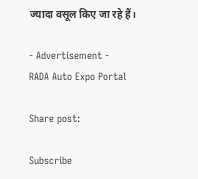ज्यादा वसूल किए जा रहे हैं।

- Advertisement -
RADA Auto Expo Portal

Share post:

Subscribe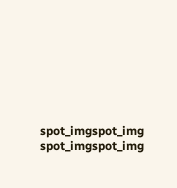spot_imgspot_img
spot_imgspot_img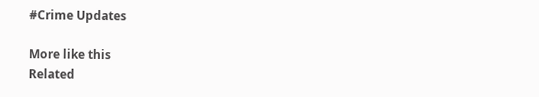#Crime Updates

More like this
Related